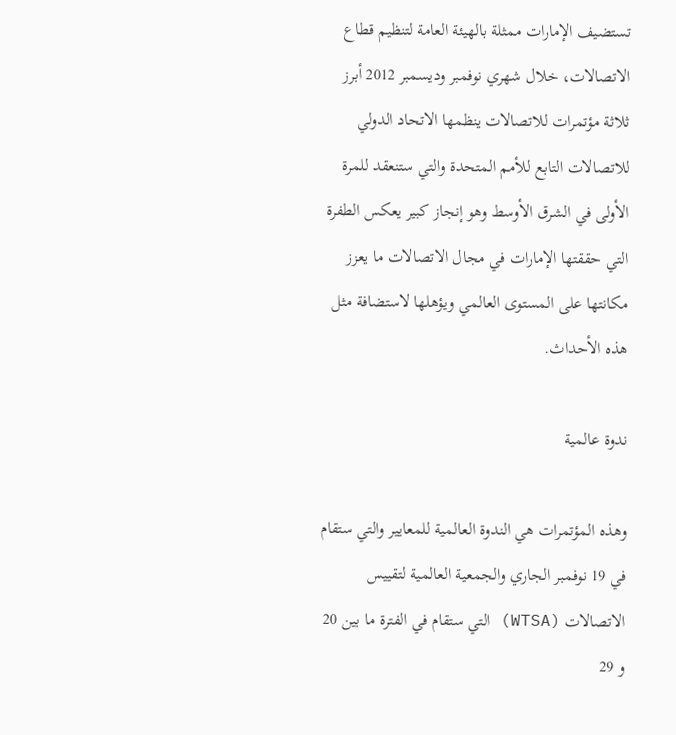تستضيف الإمارات ممثلة بالهيئة العامة لتنظيم قطاع الاتصالات، خلال شهري نوفمبر وديسمبر 2012 أبرز ثلاثة مؤتمرات للاتصالات ينظمها الاتحاد الدولي للاتصالات التابع للأمم المتحدة والتي ستنعقد للمرة الأولى في الشرق الأوسط وهو إنجاز كبير يعكس الطفرة التي حققتها الإمارات في مجال الاتصالات ما يعزز مكانتها على المستوى العالمي ويؤهلها لاستضافة مثل هذه الأحداث.

ندوة عالمية

وهذه المؤتمرات هي الندوة العالمية للمعايير والتي ستقام في 19 نوفمبر الجاري والجمعية العالمية لتقييس الاتصالات (WTSA) التي ستقام في الفترة ما بين 20 و 29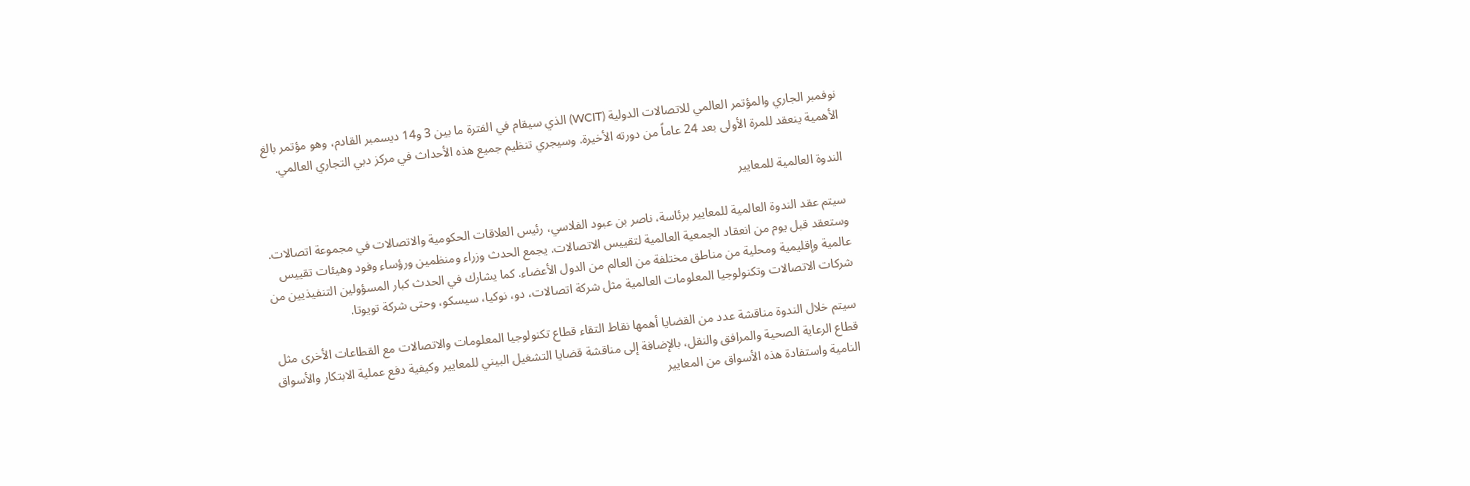نوفمبر الجاري والمؤتمر العالمي للاتصالات الدولية (WCIT) الذي سيقام في الفترة ما بين 3 و14 ديسمبر القادم، وهو مؤتمر بالغ الأهمية ينعقد للمرة الأولى بعد 24 عاماً من دورته الأخيرة. وسيجري تنظيم جميع هذه الأحداث في مركز دبي التجاري العالمي.

الندوة العالمية للمعايير

سيتم عقد الندوة العالمية للمعايير برئاسة، ناصر بن عبود الفلاسي، رئيس العلاقات الحكومية والاتصالات في مجموعة اتصالات. وستعقد قبل يوم من انعقاد الجمعية العالمية لتقييس الاتصالات. يجمع الحدث وزراء ومنظمين ورؤساء وفود وهيئات تقييس عالمية وإقليمية ومحلية من مناطق مختلفة من العالم من الدول الأعضاء. كما يشارك في الحدث كبار المسؤولين التنفيذيين من شركات الاتصالات وتكنولوجيا المعلومات العالمية مثل شركة اتصالات، دو، نوكيا، سيسكو، وحتى شركة تويوتا.

سيتم خلال الندوة مناقشة عدد من القضايا أهمها نقاط التقاء قطاع تكنولوجيا المعلومات والاتصالات مع القطاعات الأخرى مثل قطاع الرعاية الصحية والمرافق والنقل، بالإضافة إلى مناقشة قضايا التشغيل البيني للمعايير وكيفية دفع عملية الابتكار والأسواق النامية واستفادة هذه الأسواق من المعايير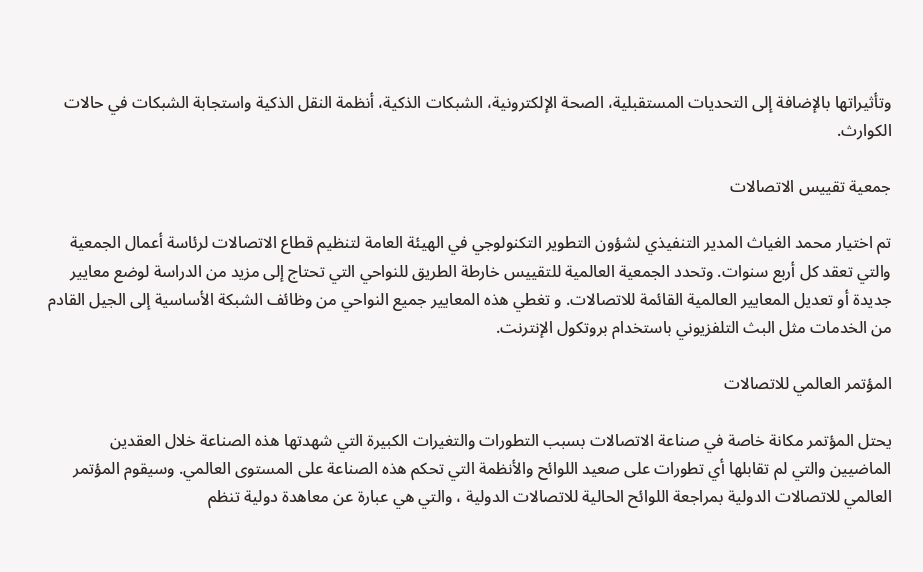وتأثيراتها بالإضافة إلى التحديات المستقبلية، الصحة الإلكترونية، الشبكات الذكية، أنظمة النقل الذكية واستجابة الشبكات في حالات الكوارث.

جمعية تقييس الاتصالات

تم اختيار محمد الغياث المدير التنفيذي لشؤون التطوير التكنولوجي في الهيئة العامة لتنظيم قطاع الاتصالات لرئاسة أعمال الجمعية والتي تعقد كل أربع سنوات. وتحدد الجمعية العالمية للتقييس خارطة الطريق للنواحي التي تحتاج إلى مزيد من الدراسة لوضع معايير جديدة أو تعديل المعايير العالمية القائمة للاتصالات. و تغطي هذه المعايير جميع النواحي من وظائف الشبكة الأساسية إلى الجيل القادم من الخدمات مثل البث التلفزيوني باستخدام بروتكول الإنترنت.

المؤتمر العالمي للاتصالات

يحتل المؤتمر مكانة خاصة في صناعة الاتصالات بسبب التطورات والتغيرات الكبيرة التي شهدتها هذه الصناعة خلال العقدين الماضيين والتي لم تقابلها أي تطورات على صعيد اللوائح والأنظمة التي تحكم هذه الصناعة على المستوى العالمي. وسيقوم المؤتمر العالمي للاتصالات الدولية بمراجعة اللوائح الحالية للاتصالات الدولية ، والتي هي عبارة عن معاهدة دولية تنظم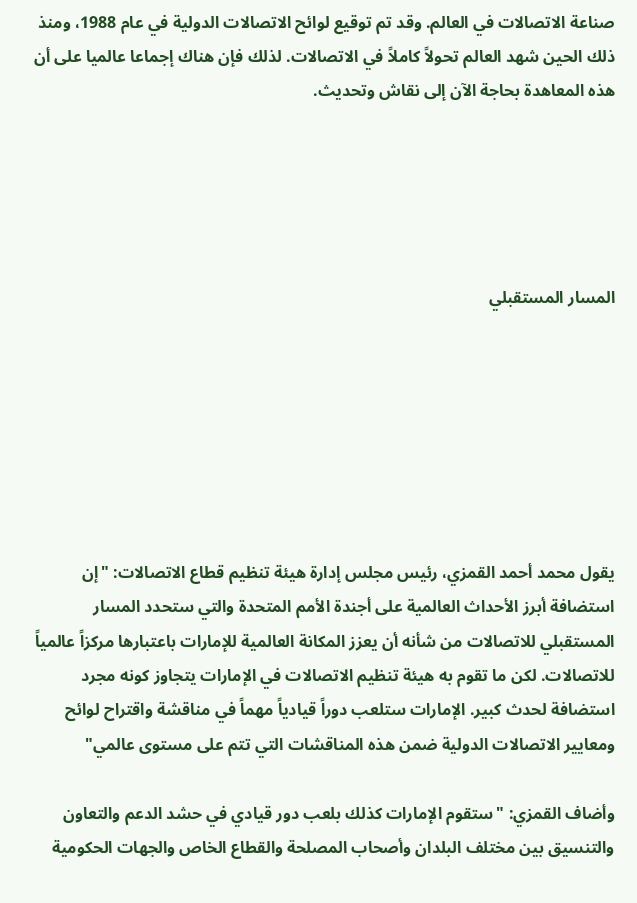صناعة الاتصالات في العالم. وقد تم توقيع لوائح الاتصالات الدولية في عام 1988، ومنذ ذلك الحين شهد العالم تحولاً كاملاً في الاتصالات. لذلك فإن هناك إجماعا عالميا على أن هذه المعاهدة بحاجة الآن إلى نقاش وتحديث.





المسار المستقبلي







يقول محمد أحمد القمزي، رئيس مجلس إدارة هيئة تنظيم قطاع الاتصالات: "إن استضافة أبرز الأحداث العالمية على أجندة الأمم المتحدة والتي ستحدد المسار المستقبلي للاتصالات من شأنه أن يعزز المكانة العالمية للإمارات باعتبارها مركزاً عالمياً للاتصالات. لكن ما تقوم به هيئة تنظيم الاتصالات في الإمارات يتجاوز كونه مجرد استضافة لحدث كبير. الإمارات ستلعب دوراً قيادياً مهماً في مناقشة واقتراح لوائح ومعايير الاتصالات الدولية ضمن هذه المناقشات التي تتم على مستوى عالمي"

وأضاف القمزي: "ستقوم الإمارات كذلك بلعب دور قيادي في حشد الدعم والتعاون والتنسيق بين مختلف البلدان وأصحاب المصلحة والقطاع الخاص والجهات الحكومية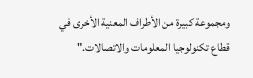ومجموعة كبيرة من الأطراف المعنية الأخرى في قطاع تكنولوجيا المعلومات والاتصالات."